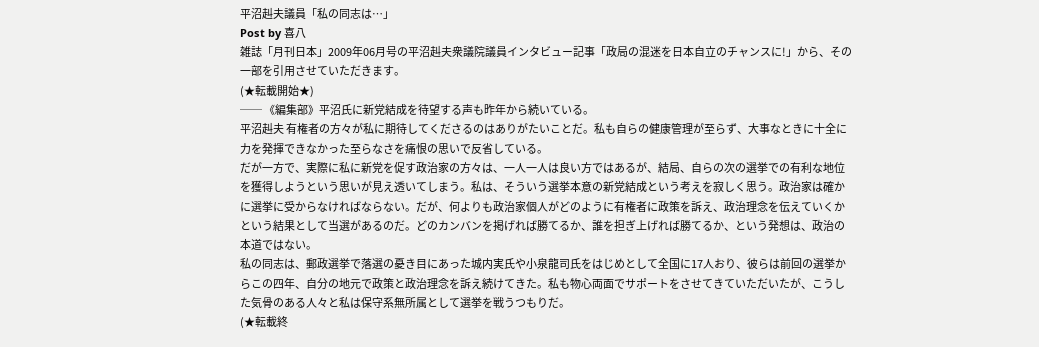平沼赳夫議員「私の同志は…」
Post by 喜八
雑誌「月刊日本」2009年06月号の平沼赳夫衆議院議員インタビュー記事「政局の混迷を日本自立のチャンスに!」から、その一部を引用させていただきます。
(★転載開始★)
── 《編集部》平沼氏に新党結成を待望する声も昨年から続いている。
平沼赳夫 有権者の方々が私に期待してくださるのはありがたいことだ。私も自らの健康管理が至らず、大事なときに十全に力を発揮できなかった至らなさを痛恨の思いで反省している。
だが一方で、実際に私に新党を促す政治家の方々は、一人一人は良い方ではあるが、結局、自らの次の選挙での有利な地位を獲得しようという思いが見え透いてしまう。私は、そういう選挙本意の新党結成という考えを寂しく思う。政治家は確かに選挙に受からなければならない。だが、何よりも政治家個人がどのように有権者に政策を訴え、政治理念を伝えていくかという結果として当選があるのだ。どのカンバンを掲げれば勝てるか、誰を担ぎ上げれば勝てるか、という発想は、政治の本道ではない。
私の同志は、郵政選挙で落選の憂き目にあった城内実氏や小泉龍司氏をはじめとして全国に17人おり、彼らは前回の選挙からこの四年、自分の地元で政策と政治理念を訴え続けてきた。私も物心両面でサポートをさせてきていただいたが、こうした気骨のある人々と私は保守系無所属として選挙を戦うつもりだ。
(★転載終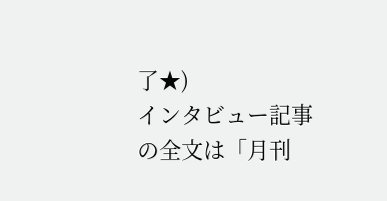了★)
インタビュー記事の全文は「月刊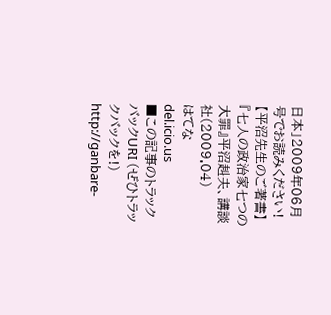日本」2009年06月号でお読みください!
【平沼先生のご著書】
『七人の政治家七つの大罪』平沼赳夫、講談社(2009.04)
はてな
del.icio.us
■この記事のトラックバックURI (ぜひトラックバックを!)
http://ganbare-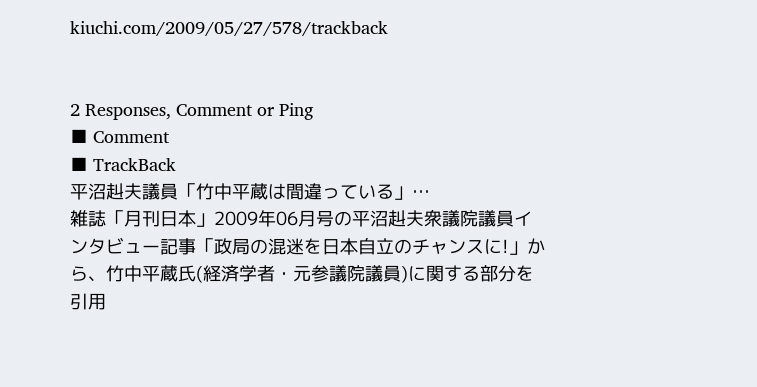kiuchi.com/2009/05/27/578/trackback


2 Responses, Comment or Ping
■ Comment
■ TrackBack
平沼赳夫議員「竹中平蔵は間違っている」…
雑誌「月刊日本」2009年06月号の平沼赳夫衆議院議員インタビュー記事「政局の混迷を日本自立のチャンスに!」から、竹中平蔵氏(経済学者・元参議院議員)に関する部分を引用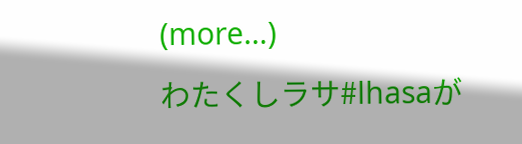(more…)
わたくしラサ#lhasaが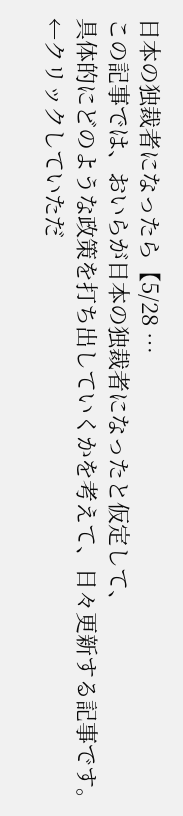日本の独裁者になったら【5/28 …
この記事では、おいらが日本の独裁者になったと仮定して、
具体的にどのような政策を打ち出していくかを考えて、日々更新する記事です。
←クリックしていただ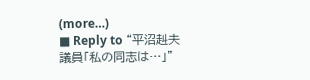(more…)
■ Reply to “平沼赳夫議員「私の同志は…」”